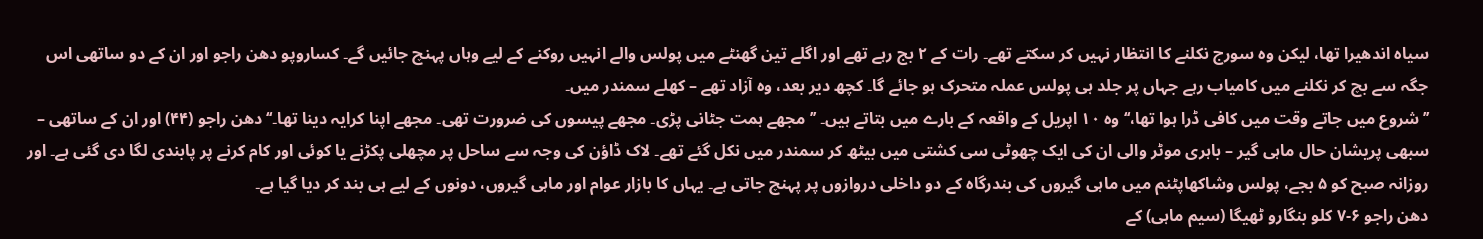سیاہ اندھیرا تھا، لیکن وہ سورج نکلنے کا انتظار نہیں کر سکتے تھے۔ رات کے ۲ بج رہے تھے اور اگلے تین گھنٹے میں پولس والے انہیں روکنے کے لیے وہاں پہنچ جائیں گے۔ کساروپو دھن راجو اور ان کے دو ساتھی اس جگہ سے بچ کر نکلنے میں کامیاب رہے جہاں پر جلد ہی پولس عملہ متحرک ہو جائے گا۔ کچھ دیر بعد، وہ آزاد تھے – کھلے سمندر میں۔
’’شروع میں جاتے وقت میں کافی ڈرا ہوا تھا،‘‘ وہ ۱۰ اپریل کے واقعہ کے بارے میں بتاتے ہیں۔ ’’مجھے ہمت جٹانی پڑی۔ مجھے پیسوں کی ضرورت تھی۔ مجھے اپنا کرایہ دینا تھا۔‘‘ دھن راجو (۴۴) اور ان کے ساتھی – سبھی پریشان حال ماہی گیر – باہری موٹر والی ان کی ایک چھوٹی سی کشتی میں بیٹھ کر سمندر میں نکل گئے تھے۔ لاک ڈاؤن کی وجہ سے ساحل پر مچھلی پکڑنے یا کوئی اور کام کرنے پر پابندی لگا دی گئی ہے۔ اور روزانہ صبح کو ۵ بجے، پولس وشاکھاپٹنم میں ماہی گیروں کی بندرگاہ کے دو داخلی دروازوں پر پہنچ جاتی ہے۔ یہاں کا بازار عوام اور ماہی گیروں، دونوں کے لیے ہی بند کر دیا گیا ہے۔
دھن راجو ۶-۷ کلو بنگارو ٹھیگا (سیم ماہی) کے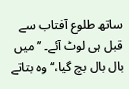ساتھ طلوع آفتاب سے قبل ہی لوٹ آئے۔ ’’میں بال بال بچ گیا،‘‘ وہ بتاتے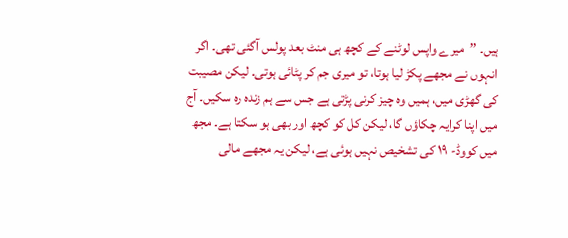ہیں۔ ’’میرے واپس لوٹنے کے کچھ ہی منٹ بعد پولس آگئی تھی۔ اگر انہوں نے مجھے پکڑ لیا ہوتا، تو میری جم کر پٹائی ہوتی۔ لیکن مصیبت کی گھڑی میں، ہمیں وہ چیز کرنی پڑتی ہے جس سے ہم زندہ رہ سکیں۔ آج میں اپنا کرایہ چکاؤں گا، لیکن کل کو کچھ اور بھی ہو سکتا ہے۔ مجھ میں کووڈ- ۱۹ کی تشخیص نہیں ہوئی ہے، لیکن یہ مجھے مالی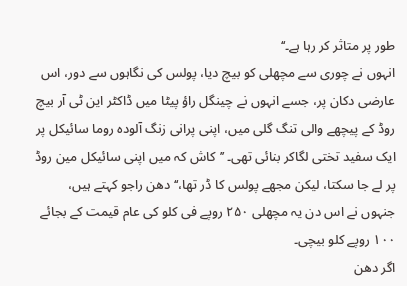طور پر متاثر کر رہا ہے۔‘‘
انہوں نے چوری سے مچھلی کو بیچ دیا، پولس کی نگاہوں سے دور، اس عارضی دکان پر، جسے انہوں نے چینگل راؤ پیٹا میں ڈاکٹر این ٹی آر بیچ روڈ کے پیچھے والی تنگ گلی میں، اپنی پرانی زنگ آلودہ روما سائیکل پر ایک سفید تختی لگاکر بنائی تھی۔ ’’کاش کہ میں اپنی سائیکل مین روڈ پر لے جا سکتا، لیکن مجھے پولس کا ڈر تھا،‘‘ دھن راجو کہتے ہیں، جنہوں نے اس دن یہ مچھلی ۲۵۰ روپے فی کلو کی عام قیمت کے بجائے ۱۰۰ روپے کلو بیچی۔
اگر دھن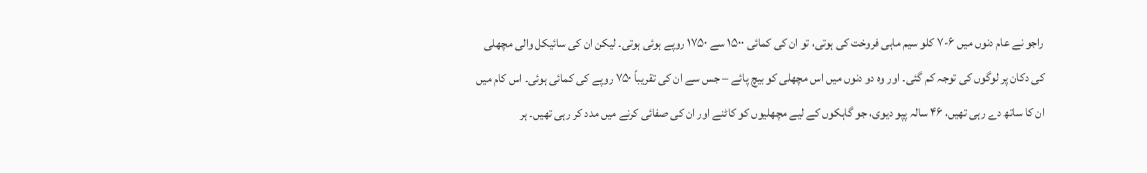راجو نے عام دنوں میں ۶-۷ کلو سیم ماہی فروخت کی ہوتی، تو ان کی کمائی ۱۵۰۰ سے ۱۷۵۰ روپے ہوئی ہوتی۔ لیکن ان کی سائیکل والی مچھلی کی دکان پر لوگوں کی توجہ کم گئی۔ اور وہ دو دنوں میں اس مچھلی کو بیچ پائے – جس سے ان کی تقریباً ۷۵۰ روپے کی کمائی ہوئی۔ اس کام میں ان کا ساتھ دے رہی تھیں، ۴۶ سالہ پپو دیوی، جو گاہکوں کے لیے مچھلیوں کو کاٹنے اور ان کی صفائی کرنے میں مدد کر رہی تھیں۔ ہر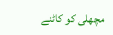مچھلی کو کاٹنے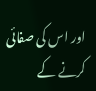اور اس کی صفائی کرنے کے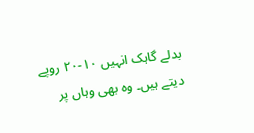بدلے گاہک انہیں ۱۰-۲۰ روپے دیتے ہیں۔ وہ بھی وہاں پر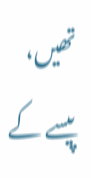تھیں، پیسے کے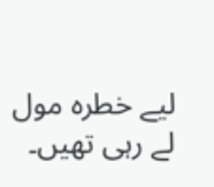لیے خطرہ مول لے رہی تھیں۔